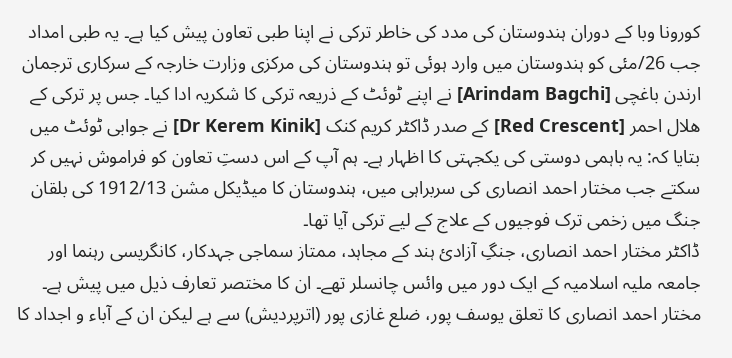کورونا وبا کے دوران ہندوستان کی مدد کی خاطر ترکی نے اپنا طبی تعاون پیش کیا ہے۔ یہ طبی امداد جب 26/مئی کو ہندوستان میں وارد ہوئی تو ہندوستان کی مرکزی وزارت خارجہ کے سرکاری ترجمان ارندن باغچی [Arindam Bagchi] نے اپنے ٹوئٹ کے ذریعہ ترکی کا شکریہ ادا کیا۔ جس پر ترکی کے ھلال احمر [Red Crescent] کے صدر ڈاکٹر کریم کنک [Dr Kerem Kinik] نے جوابی ٹوئٹ میں بتایا کہ: یہ باہمی دوستی کی یکجہتی کا اظہار ہے۔ ہم آپ کے اس دستِ تعاون کو فراموش نہیں کر سکتے جب مختار احمد انصاری کی سربراہی میں، ہندوستان کا میڈیکل مشن 1912/13 کی بلقان جنگ میں زخمی ترک فوجیوں کے علاج کے لیے ترکی آیا تھا۔
ڈاکٹر مختار احمد انصاری، جنگِ آزادئ ہند کے مجاہد، ممتاز سماجی جہدکار، کانگریسی رہنما اور جامعہ ملیہ اسلامیہ کے ایک دور میں وائس چانسلر تھے۔ ان کا مختصر تعارف ذیل میں پیش ہے۔
مختار احمد انصاری کا تعلق یوسف پور، ضلع غازی پور (اترپردیش) سے ہے لیکن ان کے آباء و اجداد کا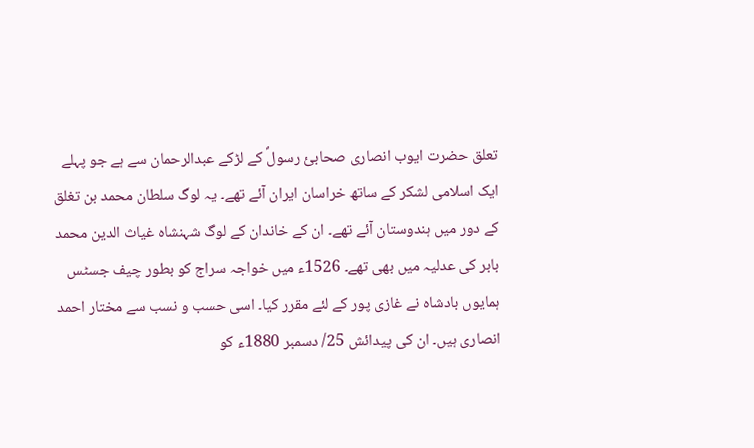تعلق حضرت ایوب انصاری صحابئ رسولؐ کے لڑکے عبدالرحمان سے ہے جو پہلے ایک اسلامی لشکر کے ساتھ خراسان ایران آئے تھے۔ یہ لوگ سلطان محمد بن تغلق کے دور میں ہندوستان آئے تھے۔ ان کے خاندان کے لوگ شہنشاه غیاث الدین محمد بابر کی عدلیہ میں بھی تھے۔ 1526ء میں خواجہ سراج کو بطور چیف جسٹس ہمایوں بادشاہ نے غازی پور کے لئے مقرر کیا۔ اسی حسب و نسب سے مختار احمد انصاری ہیں۔ ان کی پیدائش 25/ دسمبر 1880ء کو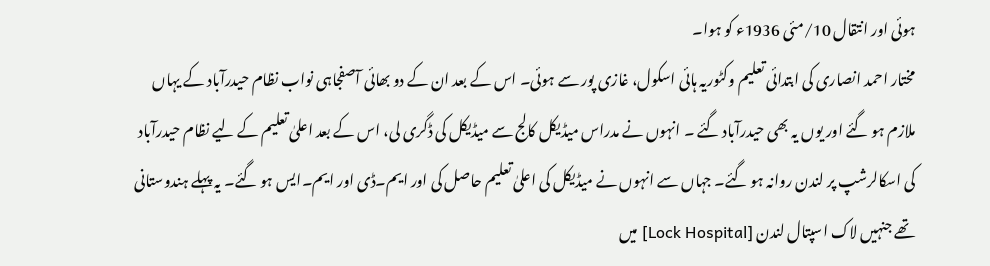ہوئی اور انتقال 10/مئی 1936ء کو ہوا۔
مختار احمد انصاری کی ابتدائی تعلیم وکٹوریہ ہائی اسکول، غازی پور سے ہوئی۔ اس کے بعد ان کے دو بھائی آصفجاہی نواب نظام حیدرآباد کے یہاں ملازم ہو گئے اور یوں یہ بھی حیدرآباد گئے ۔ انہوں نے مدراس میڈیکل کالج سے میڈیکل کی ڈگری لی، اس کے بعد اعلیٰ تعلیم کے لیے نظام حیدرآباد کی اسکالرشپ پر لندن روانہ ہو گئے۔ جہاں سے انہوں نے میڈیکل کی اعلیٰ تعلیم حاصل کی اور ایم۔ڈی اور ایم۔ایس ہو گئے۔ یہ پہلے ہندوستانی تھے جنہیں لاک اسپتال لندن [Lock Hospital] میں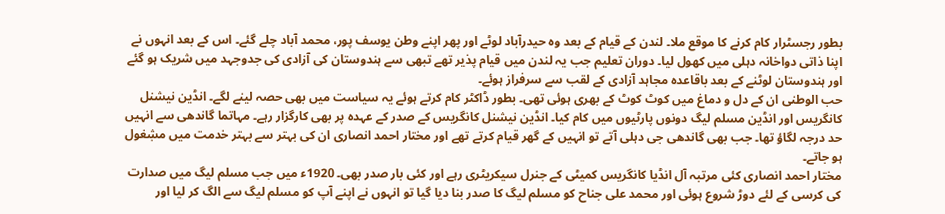بطور رجسٹرار کام کرنے کا موقع ملا۔ لندن کے قیام کے بعد وہ حیدرآباد لوٹے اور پھر اپنے وطن یوسف پور، محمد آباد چلے گئے۔ اس کے بعد انہوں نے اپنا ذاتی دواخانہ دہلی میں کھول لیا۔ دوران تعلیم جب یہ لندن میں قیام پذیر تھے تبھی سے ہندوستان کی آزادی کی جدوجہد میں شریک ہو گئے اور ہندوستان لوٹنے کے بعد باقاعدہ مجاہد آزادی کے لقب سے سرفراز ہوئے۔
حب الوطنی ان کے دل و دماغ میں کوٹ کوٹ کے بھری ہوئی تھی۔ بطور ڈاکٹر کام کرتے ہوئے یہ سیاست میں بھی حصہ لینے لگے۔ انڈین نیشنل کانگریس اور انڈین مسلم لیگ دونوں پارٹیوں میں کام کیا۔ انڈین نیشنل کانگریس کے صدر کے عہدہ پر بھی کارگزار رہے۔ مہاتما گاندھی سے انہیں حد درجہ لگاؤ تھا۔ جب بھی گاندھی جی دہلی آتے تو انہیں کے گھر قیام کرتے تھے اور مختار احمد انصاری ان کی بہتر سے بہتر خدمت میں مشٖغول ہو جاتے۔
مختار احمد انصاری کئی مرتبہ آل انڈیا کانگریس کمیٹی کے جنرل سیکریٹری رہے اور کئی بار صدر بھی۔ 1920ء میں جب مسلم لیگ میں صدارت کی کرسی کے لئے دوڑ شروع ہوئی اور محمد علی جناح کو مسلم لیگ کا صدر بنا دیا گیا تو انہوں نے اپنے آپ کو مسلم لیگ سے الگ کر لیا اور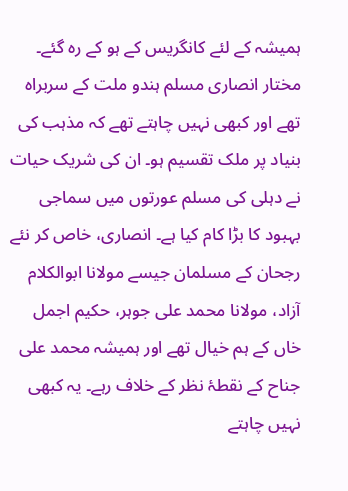ہمیشہ کے لئے کانگریس کے ہو کے رہ گئے۔
مختار انصاری مسلم ہندو ملت کے سربراہ تھے اور کبھی نہیں چاہتے تھے کہ مذہب کی بنیاد پر ملک تقسیم ہو۔ ان کی شریک حیات نے دہلی کی مسلم عورتوں میں سماجی بہبود کا بڑا کام کیا ہے۔ انصاری، خاص کر نئے رجحان کے مسلمان جیسے مولانا ابوالکلام آزاد، مولانا محمد علی جوہر، حکیم اجمل خاں کے ہم خیال تھے اور ہمیشہ محمد علی جناح کے نقطۂ نظر کے خلاف رہے۔ یہ کبھی نہیں چاہتے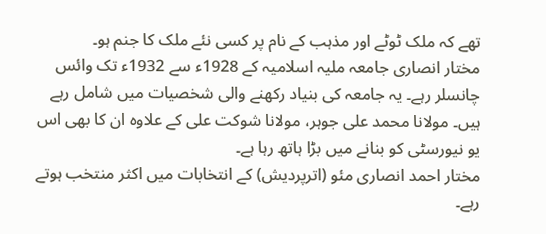تھے کہ ملک ٹوٹے اور مذہب کے نام پر کسی نئے ملک کا جنم ہو۔
مختار انصاری جامعہ ملیہ اسلامیہ کے 1928ء سے 1932ء تک وائس چانسلر رہے۔ یہ جامعہ کی بنیاد رکھنے والی شخصیات میں شامل رہے ہیں۔ مولانا محمد علی جوہر، مولانا شوکت علی کے علاوہ ان کا بھی اس یو نیورسٹی کو بنانے میں بڑا ہاتھ رہا ہے۔
مختار احمد انصاری مئو (اترپردیش) کے انتخابات میں اکثر منتخب ہوتے رہے۔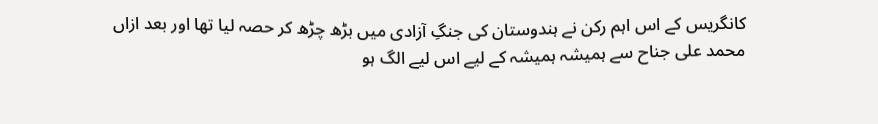کانگریس کے اس اہم رکن نے ہندوستان کی جنگِ آزادی میں بڑھ چڑھ کر حصہ لیا تھا اور بعد ازاں محمد علی جناح سے ہمیشہ ہمیشہ کے لیے اس لیے الگ ہو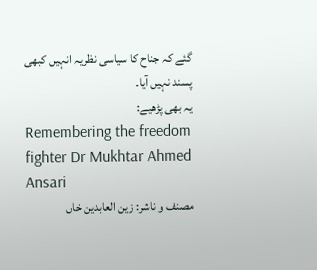گئے کہ جناح کا سیاسی نظریہ انہیں کبھی پسند نہیں آیا۔
یہ بھی پڑھیے:
Remembering the freedom fighter Dr Mukhtar Ahmed Ansari
مصنف و ناشر: زین العابدین خاں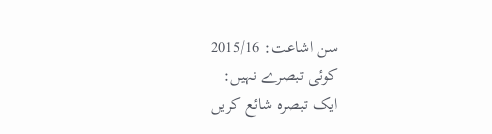سن اشاعت: 2015/16
کوئی تبصرے نہیں:
ایک تبصرہ شائع کریں